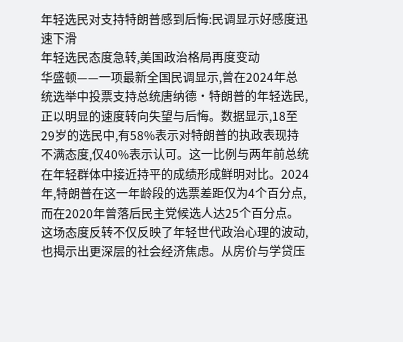年轻选民对支持特朗普感到后悔:民调显示好感度迅速下滑
年轻选民态度急转,美国政治格局再度变动
华盛顿——一项最新全国民调显示,曾在2024年总统选举中投票支持总统唐纳德·特朗普的年轻选民,正以明显的速度转向失望与后悔。数据显示,18至29岁的选民中,有58%表示对特朗普的执政表现持不满态度,仅40%表示认可。这一比例与两年前总统在年轻群体中接近持平的成绩形成鲜明对比。2024年,特朗普在这一年龄段的选票差距仅为4个百分点,而在2020年曾落后民主党候选人达25个百分点。
这场态度反转不仅反映了年轻世代政治心理的波动,也揭示出更深层的社会经济焦虑。从房价与学贷压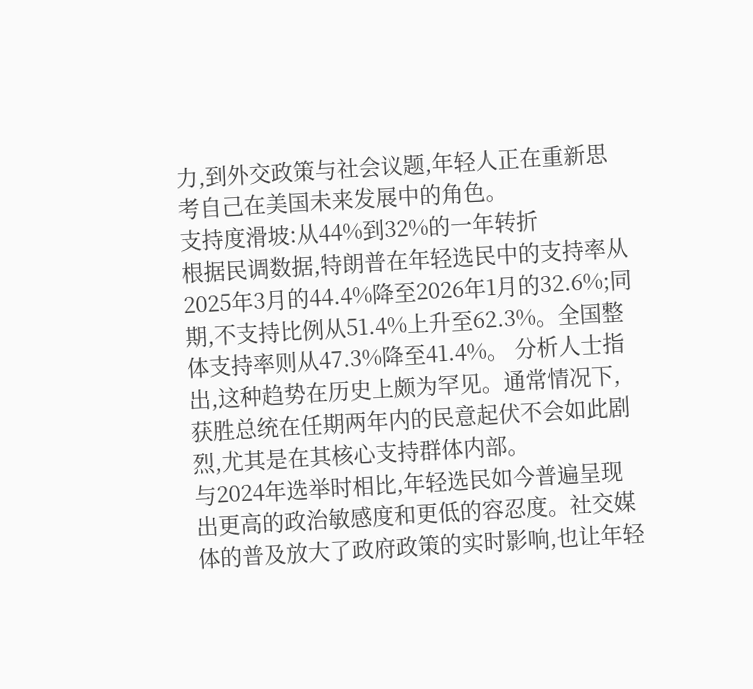力,到外交政策与社会议题,年轻人正在重新思考自己在美国未来发展中的角色。
支持度滑坡:从44%到32%的一年转折
根据民调数据,特朗普在年轻选民中的支持率从2025年3月的44.4%降至2026年1月的32.6%;同期,不支持比例从51.4%上升至62.3%。全国整体支持率则从47.3%降至41.4%。 分析人士指出,这种趋势在历史上颇为罕见。通常情况下,获胜总统在任期两年内的民意起伏不会如此剧烈,尤其是在其核心支持群体内部。
与2024年选举时相比,年轻选民如今普遍呈现出更高的政治敏感度和更低的容忍度。社交媒体的普及放大了政府政策的实时影响,也让年轻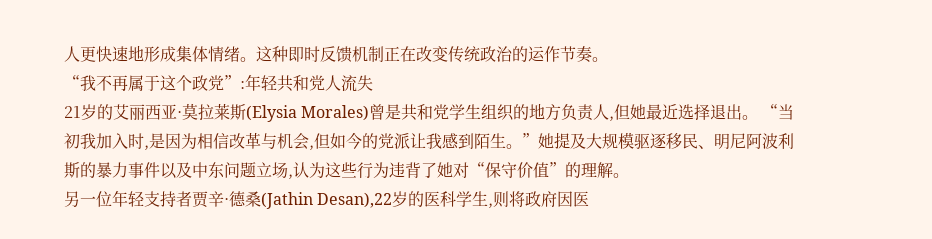人更快速地形成集体情绪。这种即时反馈机制正在改变传统政治的运作节奏。
“我不再属于这个政党”:年轻共和党人流失
21岁的艾丽西亚·莫拉莱斯(Elysia Morales)曾是共和党学生组织的地方负责人,但她最近选择退出。 “当初我加入时,是因为相信改革与机会,但如今的党派让我感到陌生。”她提及大规模驱逐移民、明尼阿波利斯的暴力事件以及中东问题立场,认为这些行为违背了她对“保守价值”的理解。
另一位年轻支持者贾辛·德桑(Jathin Desan),22岁的医科学生,则将政府因医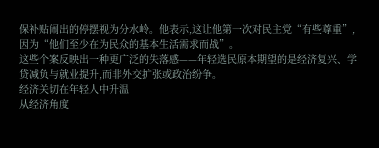保补贴闹出的停摆视为分水岭。他表示,这让他第一次对民主党“有些尊重”,因为“他们至少在为民众的基本生活需求而战”。
这些个案反映出一种更广泛的失落感——年轻选民原本期望的是经济复兴、学贷减负与就业提升,而非外交扩张或政治纷争。
经济关切在年轻人中升温
从经济角度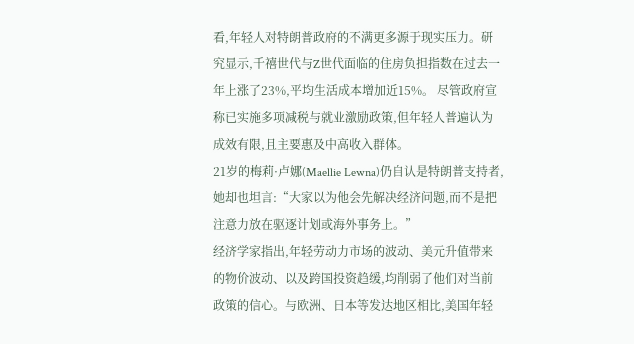看,年轻人对特朗普政府的不满更多源于现实压力。研究显示,千禧世代与Z世代面临的住房负担指数在过去一年上涨了23%,平均生活成本增加近15%。 尽管政府宣称已实施多项减税与就业激励政策,但年轻人普遍认为成效有限,且主要惠及中高收入群体。
21岁的梅莉·卢娜(Maellie Lewna)仍自认是特朗普支持者,她却也坦言:“大家以为他会先解决经济问题,而不是把注意力放在驱逐计划或海外事务上。”
经济学家指出,年轻劳动力市场的波动、美元升值带来的物价波动、以及跨国投资趋缓,均削弱了他们对当前政策的信心。与欧洲、日本等发达地区相比,美国年轻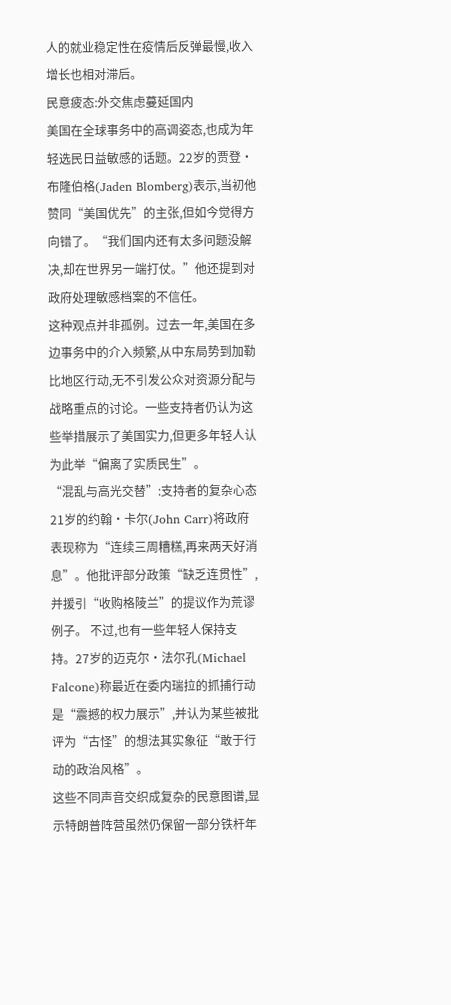人的就业稳定性在疫情后反弹最慢,收入增长也相对滞后。
民意疲态:外交焦虑蔓延国内
美国在全球事务中的高调姿态,也成为年轻选民日益敏感的话题。22岁的贾登·布隆伯格(Jaden Blomberg)表示,当初他赞同“美国优先”的主张,但如今觉得方向错了。“我们国内还有太多问题没解决,却在世界另一端打仗。”他还提到对政府处理敏感档案的不信任。
这种观点并非孤例。过去一年,美国在多边事务中的介入频繁,从中东局势到加勒比地区行动,无不引发公众对资源分配与战略重点的讨论。一些支持者仍认为这些举措展示了美国实力,但更多年轻人认为此举“偏离了实质民生”。
“混乱与高光交替”:支持者的复杂心态
21岁的约翰·卡尔(John Carr)将政府表现称为“连续三周糟糕,再来两天好消息”。他批评部分政策“缺乏连贯性”,并援引“收购格陵兰”的提议作为荒谬例子。 不过,也有一些年轻人保持支持。27岁的迈克尔·法尔孔(Michael Falcone)称最近在委内瑞拉的抓捕行动是“震撼的权力展示”,并认为某些被批评为“古怪”的想法其实象征“敢于行动的政治风格”。
这些不同声音交织成复杂的民意图谱,显示特朗普阵营虽然仍保留一部分铁杆年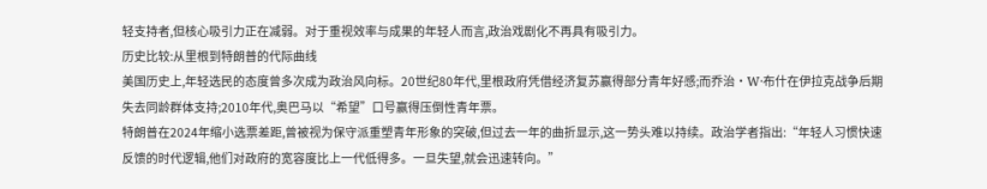轻支持者,但核心吸引力正在减弱。对于重视效率与成果的年轻人而言,政治戏剧化不再具有吸引力。
历史比较:从里根到特朗普的代际曲线
美国历史上,年轻选民的态度曾多次成为政治风向标。20世纪80年代,里根政府凭借经济复苏赢得部分青年好感;而乔治·W·布什在伊拉克战争后期失去同龄群体支持;2010年代,奥巴马以“希望”口号赢得压倒性青年票。
特朗普在2024年缩小选票差距,曾被视为保守派重塑青年形象的突破,但过去一年的曲折显示,这一势头难以持续。政治学者指出:“年轻人习惯快速反馈的时代逻辑,他们对政府的宽容度比上一代低得多。一旦失望,就会迅速转向。”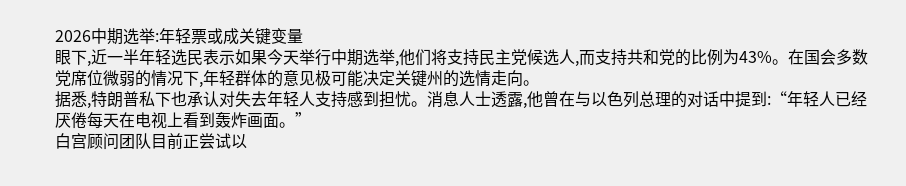2026中期选举:年轻票或成关键变量
眼下,近一半年轻选民表示如果今天举行中期选举,他们将支持民主党候选人,而支持共和党的比例为43%。在国会多数党席位微弱的情况下,年轻群体的意见极可能决定关键州的选情走向。
据悉,特朗普私下也承认对失去年轻人支持感到担忧。消息人士透露,他曾在与以色列总理的对话中提到:“年轻人已经厌倦每天在电视上看到轰炸画面。”
白宫顾问团队目前正尝试以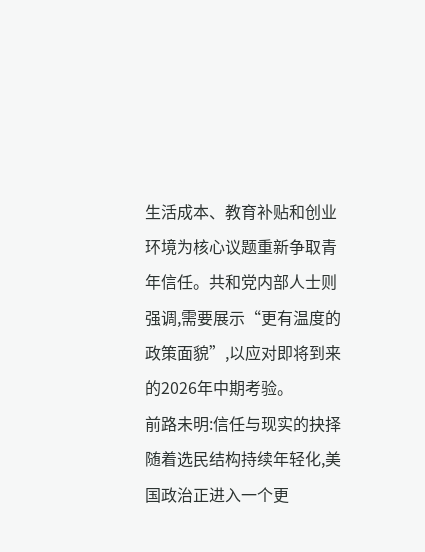生活成本、教育补贴和创业环境为核心议题重新争取青年信任。共和党内部人士则强调,需要展示“更有温度的政策面貌”,以应对即将到来的2026年中期考验。
前路未明:信任与现实的抉择
随着选民结构持续年轻化,美国政治正进入一个更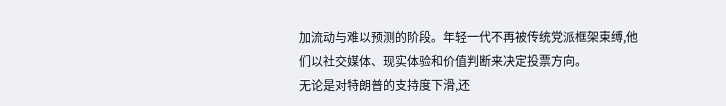加流动与难以预测的阶段。年轻一代不再被传统党派框架束缚,他们以社交媒体、现实体验和价值判断来决定投票方向。
无论是对特朗普的支持度下滑,还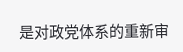是对政党体系的重新审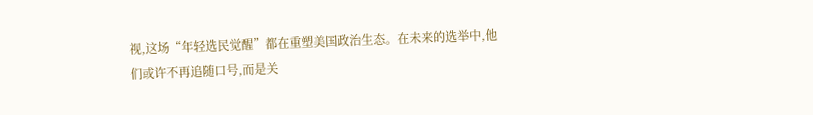视,这场“年轻选民觉醒”都在重塑美国政治生态。在未来的选举中,他们或许不再追随口号,而是关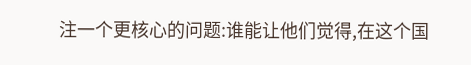注一个更核心的问题:谁能让他们觉得,在这个国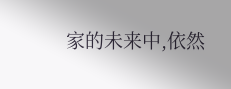家的未来中,依然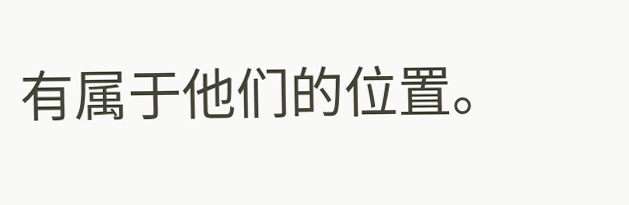有属于他们的位置。